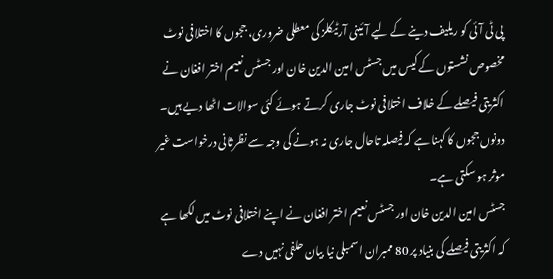پی ٹی آئی کو ریلیف دینے کے لیے آئینی آرٹیکلز کی معطلی ضروری، ججوں کا اختلافی نوٹ
مخصوص نشستوں کے کیس میں جسٹس امین الدین خان اور جسٹس نعیم اختر افغان نے اکثریتی فیصلے کے خلاف اختلافی نوٹ جاری کرتے ہوئے کئی سوالات اٹھا دیے ہیں۔ دونوں ججوں کا کہنا ہے کہ فیصلہ تاحال جاری نہ ہونے کی وجہ سے نظرثانی درخواست غیر موثر ہو سکتی ہے۔
جسٹس امین الدین خان اور جسٹس نعیم اختر افغان نے اپنے اختلافی نوٹ میں لکھا ہے کہ اکثریتی فیصلے کی بنیاد پر 80 ممبران اسمبلی نیا بیان حلفی نہیں دے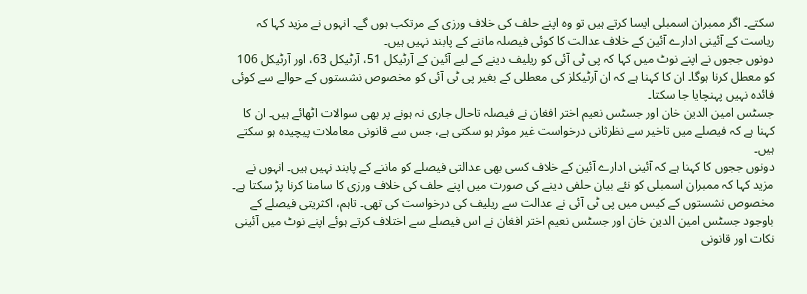سکتے۔ اگر ممبران اسمبلی ایسا کرتے ہیں تو وہ اپنے حلف کی خلاف ورزی کے مرتکب ہوں گے۔ انہوں نے مزید کہا کہ ریاست کے آئینی ادارے آئین کے خلاف عدالت کا کوئی فیصلہ ماننے کے پابند نہیں ہیں۔
دونوں ججوں نے اپنے نوٹ میں کہا کہ پی ٹی آئی کو ریلیف دینے کے لیے آئین کے آرٹیکل 51، آرٹیکل 63، اور آرٹیکل 106 کو معطل کرنا ہوگا۔ ان کا کہنا ہے کہ ان آرٹیکلز کی معطلی کے بغیر پی ٹی آئی کو مخصوص نشستوں کے حوالے سے کوئی فائدہ نہیں پہنچایا جا سکتا۔
جسٹس امین الدین خان اور جسٹس نعیم اختر افغان نے فیصلہ تاحال جاری نہ ہونے پر بھی سوالات اٹھائے ہیں۔ ان کا کہنا ہے کہ فیصلے میں تاخیر سے نظرثانی درخواست غیر موثر ہو سکتی ہے، جس سے قانونی معاملات پیچیدہ ہو سکتے ہیں۔
دونوں ججوں کا کہنا ہے کہ آئینی ادارے آئین کے خلاف کسی بھی عدالتی فیصلے کو ماننے کے پابند نہیں ہیں۔ انہوں نے مزید کہا کہ ممبران اسمبلی کو نئے بیان حلفی دینے کی صورت میں اپنے حلف کی خلاف ورزی کا سامنا کرنا پڑ سکتا ہے۔
مخصوص نشستوں کے کیس میں پی ٹی آئی نے عدالت سے ریلیف کی درخواست کی تھی۔ تاہم، اکثریتی فیصلے کے باوجود جسٹس امین الدین خان اور جسٹس نعیم اختر افغان نے اس فیصلے سے اختلاف کرتے ہوئے اپنے نوٹ میں آئینی نکات اور قانونی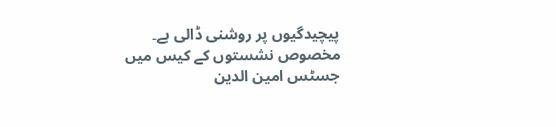پیچیدگیوں پر روشنی ڈالی ہے۔
مخصوص نشستوں کے کیس میں جسٹس امین الدین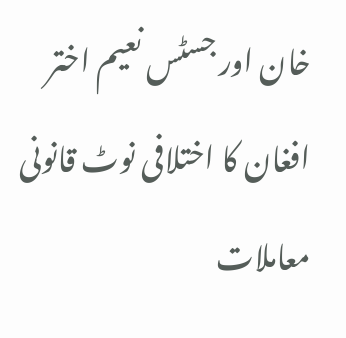خان اور جسٹس نعیم اختر افغان کا اختلافی نوٹ قانونی معاملات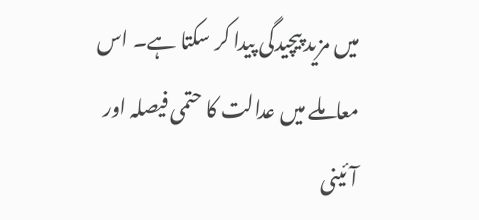میں مزید پیچیدگی پیدا کر سکتا ہے۔ اس معاملے میں عدالت کا حتمی فیصلہ اور آئینی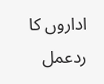اداروں کا ردعمل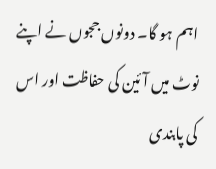اہم ہو گا۔ دونوں ججوں نے اپنے نوٹ میں آئین کی حفاظت اور اس کی پابندی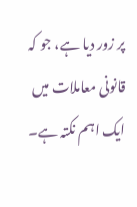پر زور دیا ہے، جو کہ قانونی معاملات میں ایک اہم نکتہ ہے۔